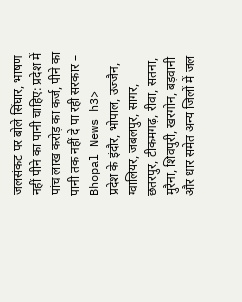जलसंकट पर बोले सिंघार, भाषण नहीं पीने का पानी चाहिए: प्रदेश में पांच लाख करोड़ का कर्ज, पीने का पानी तक नहीं दे पा रही सरकार – Bhopal News h3>
प्रदेश के इंदौर, भोपाल, उज्जैन, ग्वालियर, जबलपुर, सागर, छतरपुर, टीकमगढ़, रीवा, सतना, मुरैना, शिवपुरी, खरगोन, बड़वानी और धार समेत अन्य जिलों में जल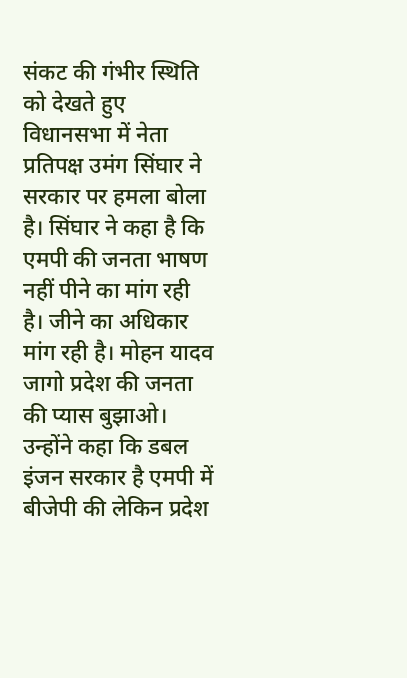संकट की गंभीर स्थिति को देखते हुए विधानसभा में नेता प्रतिपक्ष उमंग सिंघार ने सरकार पर हमला बोला है। सिंघार ने कहा है कि एमपी की जनता भाषण नहीं पीने का मांग रही है। जीने का अधिकार मांग रही है। मोहन यादव जागो प्रदेश की जनता की प्यास बुझाओ। उन्होंने कहा कि डबल इंजन सरकार है एमपी में बीजेपी की लेकिन प्रदेश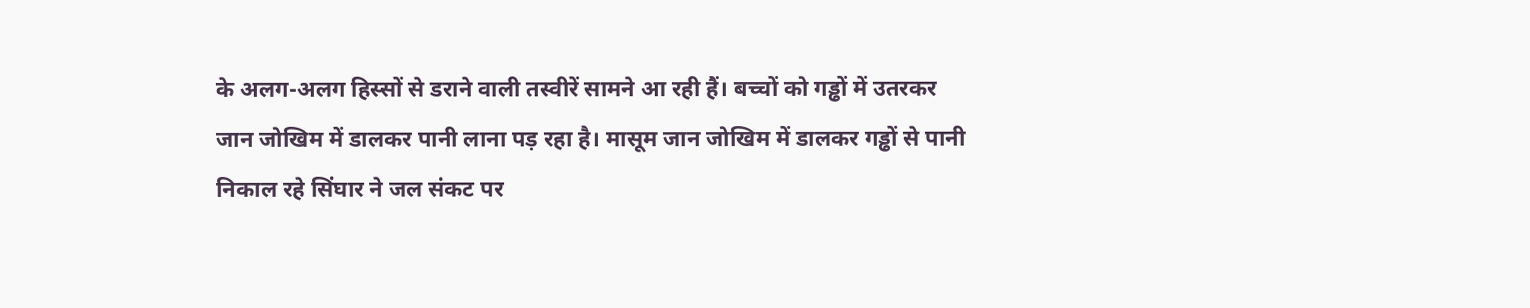के अलग-अलग हिस्सों से डराने वाली तस्वीरें सामने आ रही हैं। बच्चों को गड्ढों में उतरकर जान जोखिम में डालकर पानी लाना पड़ रहा है। मासूम जान जोखिम में डालकर गड्ढों से पानी निकाल रहे सिंघार ने जल संकट पर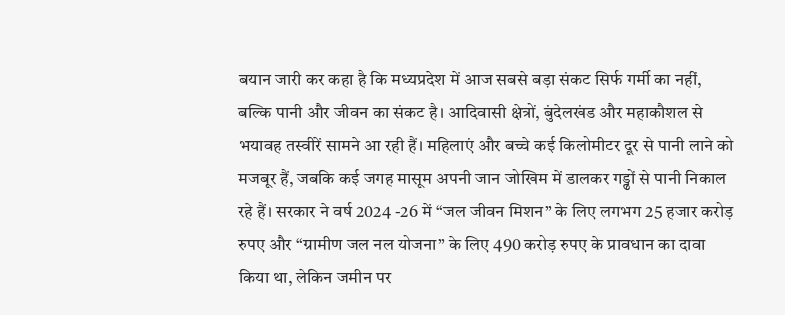बयान जारी कर कहा है कि मध्यप्रदेश में आज सबसे बड़ा संकट सिर्फ गर्मी का नहीं, बल्कि पानी और जीवन का संकट है। आदिवासी क्षेत्रों, बुंदेलखंड और महाकौशल से भयावह तस्वीरें सामने आ रही हैं। महिलाएं और बच्चे कई किलोमीटर दूर से पानी लाने को मजबूर हैं, जबकि कई जगह मासूम अपनी जान जोखिम में डालकर गड्ढों से पानी निकाल रहे हैं। सरकार ने वर्ष 2024 -26 में “जल जीवन मिशन” के लिए लगभग 25 हजार करोड़ रुपए और “ग्रामीण जल नल योजना” के लिए 490 करोड़ रुपए के प्रावधान का दावा किया था, लेकिन जमीन पर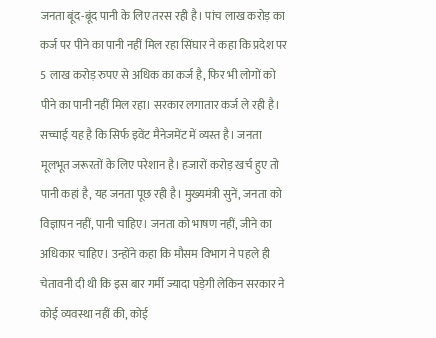जनता बूंद-बूंद पानी के लिए तरस रही है। पांच लाख करोड़ का कर्ज पर पीने का पानी नहीं मिल रहा सिंघार ने कहा कि प्रदेश पर 5 लाख करोड़ रुपए से अधिक का कर्ज है, फिर भी लोगों को पीने का पानी नहीं मिल रहा। सरकार लगातार कर्ज ले रही है। सच्चाई यह है कि सिर्फ इवेंट मैनेजमेंट में व्यस्त है। जनता मूलभूत जरूरतों के लिए परेशान है। हजारों करोड़ खर्च हुए तो पानी कहां है, यह जनता पूछ रही है। मुख्यमंत्री सुनें, जनता को विज्ञापन नहीं, पानी चाहिए। जनता को भाषण नहीं, जीने का अधिकार चाहिए। उन्होंने कहा कि मौसम विभाग ने पहले ही चेतावनी दी थी कि इस बार गर्मी ज्यादा पड़ेगी लेकिन सरकार ने कोई व्यवस्था नहीं की, कोई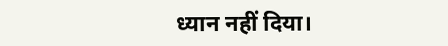ध्यान नहीं दिया।